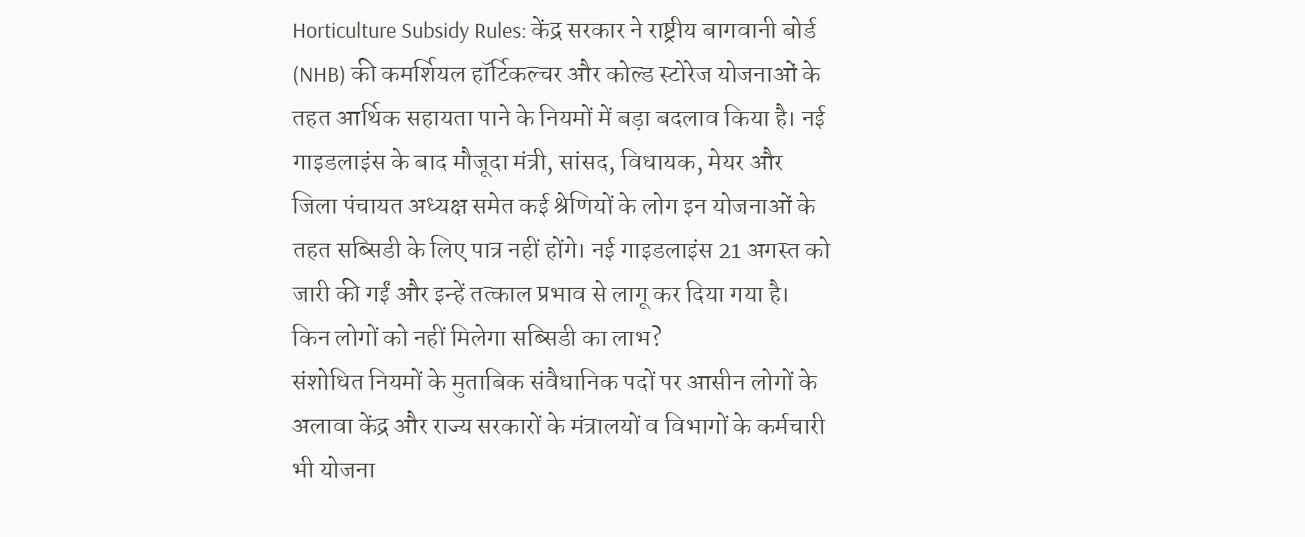Horticulture Subsidy Rules: केंद्र सरकार ने राष्ट्रीय बागवानी बोर्ड (NHB) की कमर्शियल हॉर्टिकल्चर और कोल्ड स्टोरेज योजनाओं के तहत आर्थिक सहायता पाने के नियमों में बड़ा बदलाव किया है। नई गाइडलाइंस के बाद मौजूदा मंत्री, सांसद, विधायक, मेयर और जिला पंचायत अध्यक्ष समेत कई श्रेणियों के लोग इन योजनाओं के तहत सब्सिडी के लिए पात्र नहीं होंगे। नई गाइडलाइंस 21 अगस्त को जारी की गईं और इन्हें तत्काल प्रभाव से लागू कर दिया गया है।
किन लोगों को नहीं मिलेगा सब्सिडी का लाभ?
संशोधित नियमों के मुताबिक संवैधानिक पदों पर आसीन लोगों के अलावा केंद्र और राज्य सरकारों के मंत्रालयों व विभागों के कर्मचारी भी योजना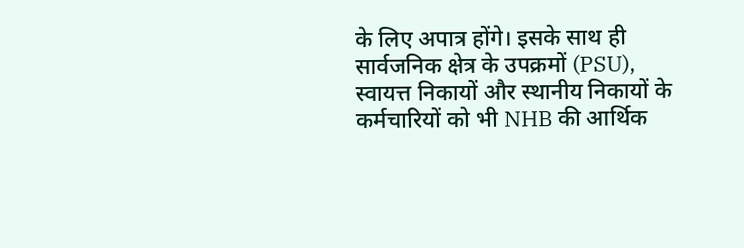के लिए अपात्र होंगे। इसके साथ ही सार्वजनिक क्षेत्र के उपक्रमों (PSU), स्वायत्त निकायों और स्थानीय निकायों के कर्मचारियों को भी NHB की आर्थिक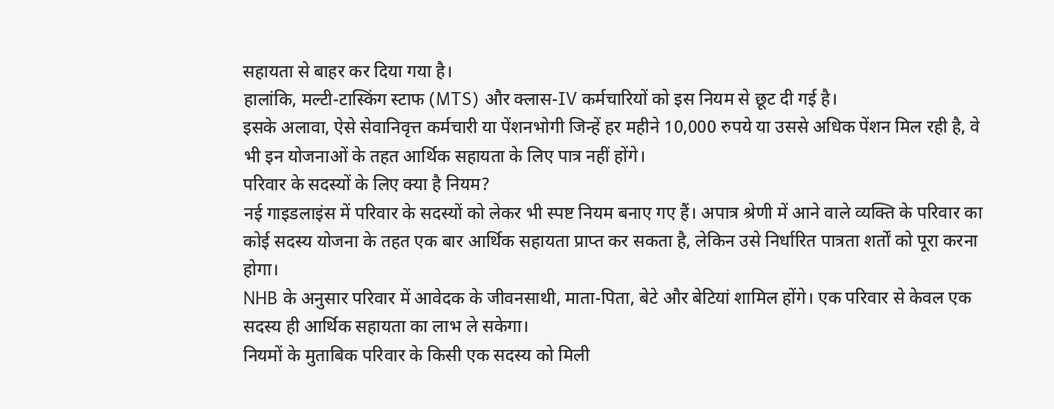सहायता से बाहर कर दिया गया है।
हालांकि, मल्टी-टास्किंग स्टाफ (MTS) और क्लास-IV कर्मचारियों को इस नियम से छूट दी गई है।
इसके अलावा, ऐसे सेवानिवृत्त कर्मचारी या पेंशनभोगी जिन्हें हर महीने 10,000 रुपये या उससे अधिक पेंशन मिल रही है, वे भी इन योजनाओं के तहत आर्थिक सहायता के लिए पात्र नहीं होंगे।
परिवार के सदस्यों के लिए क्या है नियम?
नई गाइडलाइंस में परिवार के सदस्यों को लेकर भी स्पष्ट नियम बनाए गए हैं। अपात्र श्रेणी में आने वाले व्यक्ति के परिवार का कोई सदस्य योजना के तहत एक बार आर्थिक सहायता प्राप्त कर सकता है, लेकिन उसे निर्धारित पात्रता शर्तों को पूरा करना होगा।
NHB के अनुसार परिवार में आवेदक के जीवनसाथी, माता-पिता, बेटे और बेटियां शामिल होंगे। एक परिवार से केवल एक सदस्य ही आर्थिक सहायता का लाभ ले सकेगा।
नियमों के मुताबिक परिवार के किसी एक सदस्य को मिली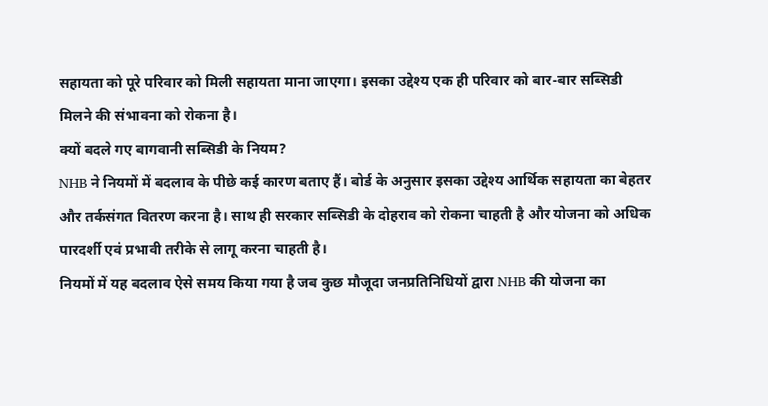सहायता को पूरे परिवार को मिली सहायता माना जाएगा। इसका उद्देश्य एक ही परिवार को बार-बार सब्सिडी मिलने की संभावना को रोकना है।
क्यों बदले गए बागवानी सब्सिडी के नियम?
NHB ने नियमों में बदलाव के पीछे कई कारण बताए हैं। बोर्ड के अनुसार इसका उद्देश्य आर्थिक सहायता का बेहतर और तर्कसंगत वितरण करना है। साथ ही सरकार सब्सिडी के दोहराव को रोकना चाहती है और योजना को अधिक पारदर्शी एवं प्रभावी तरीके से लागू करना चाहती है।
नियमों में यह बदलाव ऐसे समय किया गया है जब कुछ मौजूदा जनप्रतिनिधियों द्वारा NHB की योजना का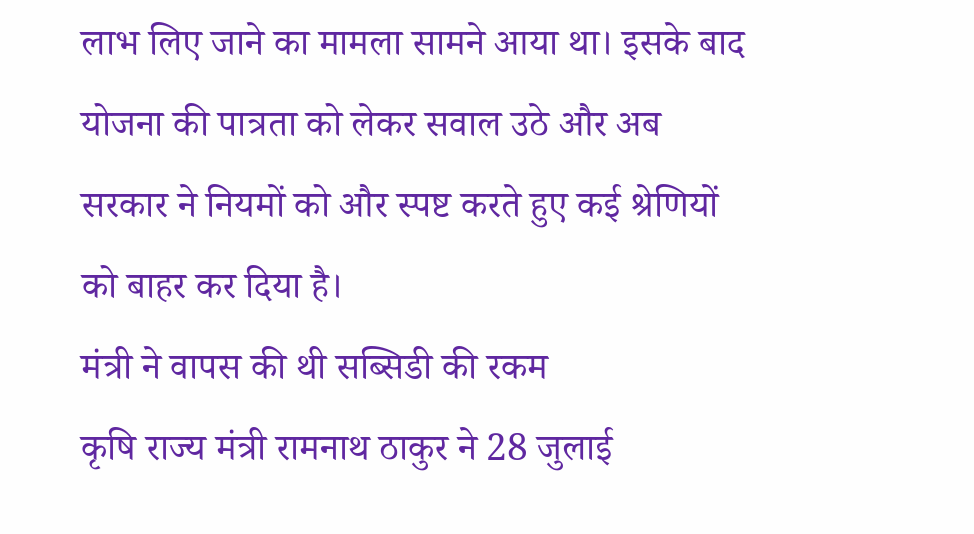लाभ लिए जाने का मामला सामने आया था। इसके बाद योजना की पात्रता को लेकर सवाल उठे और अब सरकार ने नियमों को और स्पष्ट करते हुए कई श्रेणियों को बाहर कर दिया है।
मंत्री ने वापस की थी सब्सिडी की रकम
कृषि राज्य मंत्री रामनाथ ठाकुर ने 28 जुलाई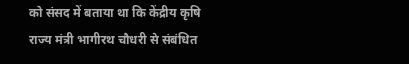को संसद में बताया था कि केंद्रीय कृषि राज्य मंत्री भागीरथ चौधरी से संबंधित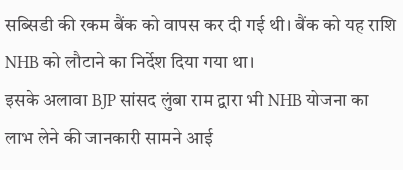सब्सिडी की रकम बैंक को वापस कर दी गई थी। बैंक को यह राशि NHB को लौटाने का निर्देश दिया गया था।
इसके अलावा BJP सांसद लुंबा राम द्वारा भी NHB योजना का लाभ लेने की जानकारी सामने आई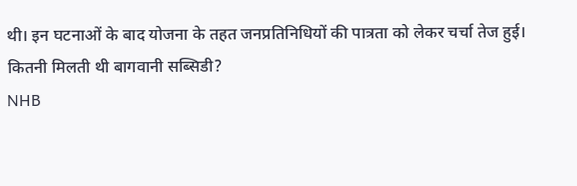थी। इन घटनाओं के बाद योजना के तहत जनप्रतिनिधियों की पात्रता को लेकर चर्चा तेज हुई।
कितनी मिलती थी बागवानी सब्सिडी?
NHB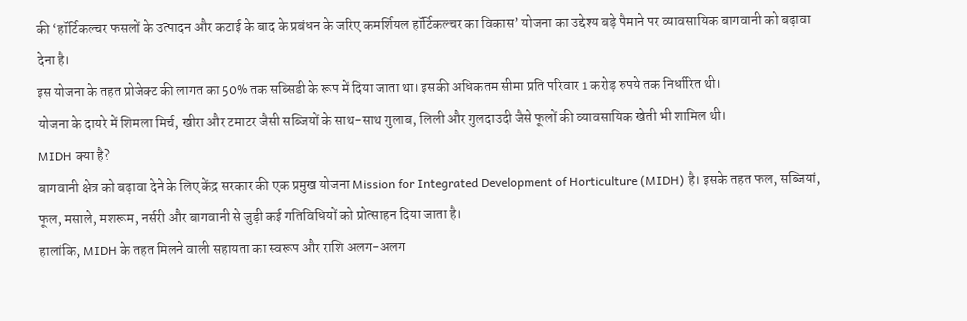की ‘हॉर्टिकल्चर फसलों के उत्पादन और कटाई के बाद के प्रबंधन के जरिए कमर्शियल हॉर्टिकल्चर का विकास’ योजना का उद्देश्य बड़े पैमाने पर व्यावसायिक बागवानी को बढ़ावा देना है।
इस योजना के तहत प्रोजेक्ट की लागत का 50% तक सब्सिडी के रूप में दिया जाता था। इसकी अधिकतम सीमा प्रति परिवार 1 करोड़ रुपये तक निर्धारित थी।
योजना के दायरे में शिमला मिर्च, खीरा और टमाटर जैसी सब्जियों के साथ-साथ गुलाब, लिली और गुलदाउदी जैसे फूलों की व्यावसायिक खेती भी शामिल थी।
MIDH क्या है?
बागवानी क्षेत्र को बढ़ावा देने के लिए केंद्र सरकार की एक प्रमुख योजना Mission for Integrated Development of Horticulture (MIDH) है। इसके तहत फल, सब्जियां, फूल, मसाले, मशरूम, नर्सरी और बागवानी से जुड़ी कई गतिविधियों को प्रोत्साहन दिया जाता है।
हालांकि, MIDH के तहत मिलने वाली सहायता का स्वरूप और राशि अलग-अलग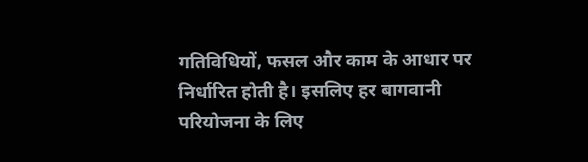गतिविधियों, फसल और काम के आधार पर निर्धारित होती है। इसलिए हर बागवानी परियोजना के लिए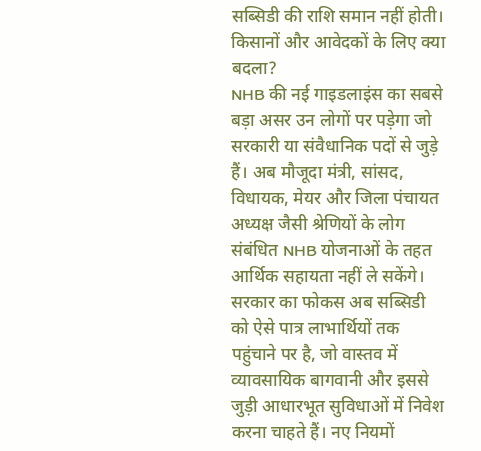सब्सिडी की राशि समान नहीं होती।
किसानों और आवेदकों के लिए क्या बदला?
NHB की नई गाइडलाइंस का सबसे बड़ा असर उन लोगों पर पड़ेगा जो सरकारी या संवैधानिक पदों से जुड़े हैं। अब मौजूदा मंत्री, सांसद, विधायक, मेयर और जिला पंचायत अध्यक्ष जैसी श्रेणियों के लोग संबंधित NHB योजनाओं के तहत आर्थिक सहायता नहीं ले सकेंगे।
सरकार का फोकस अब सब्सिडी को ऐसे पात्र लाभार्थियों तक पहुंचाने पर है, जो वास्तव में व्यावसायिक बागवानी और इससे जुड़ी आधारभूत सुविधाओं में निवेश करना चाहते हैं। नए नियमों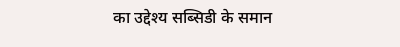का उद्देश्य सब्सिडी के समान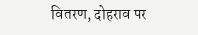वितरण, दोहराव पर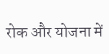रोक और योजना में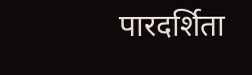पारदर्शिता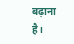बढ़ाना है।